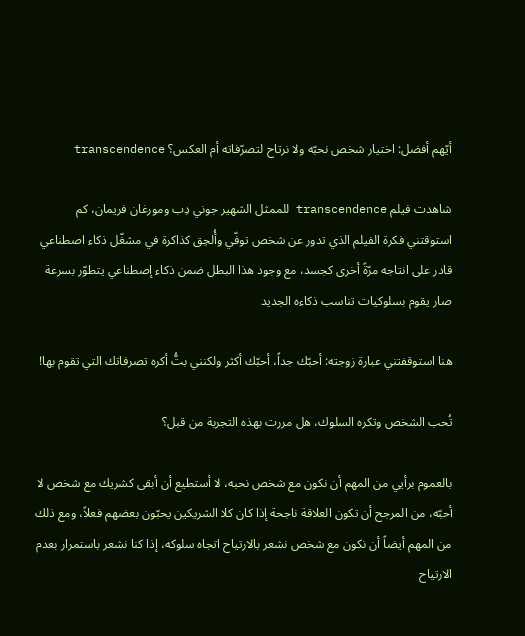أيّهم أفضل: اختيار شخص نحبّه ولا نرتاح لتصرّفاته أم العكس؟ transcendence

شاهدت فيلم transcendence للممثل الشهير جوني دِب ومورغان فريمان، كم استوقتني فكرة الفيلم الذي تدور عن شخص توفّي وأُلحِق كذاكرة في مشغّل ذكاء اصطناعي قادر على انتاجه مرّةً أخرى كجسد، مع وجود هذا البطل ضمن ذكاء إصطناعي يتطوّر بسرعة صار يقوم بسلوكيات تناسب ذكاءه الجديد

هنا استوقفتني عبارة زوجته: أحبّك جداً، أحبّك أكثر ولكنني بتُّ أكره تصرفاتك التي تقوم بها!

تُحب الشخص وتكره السلوك، هل مررت بهذه التجربة من قبل؟

بالعموم برأيي من المهم أن نكون مع شخص نحبه، لا أستطيع أن أبقى كشريك مع شخص لا أحبّه، من المرجح أن تكون العلاقة ناجحة إذا كان كلا الشريكين يحبّون بعضهم فعلاً، ومع ذلك من المهم أيضاً أن نكون مع شخص نشعر بالارتياح اتجاه سلوكه، إذا كنا نشعر باستمرار بعدم الارتياح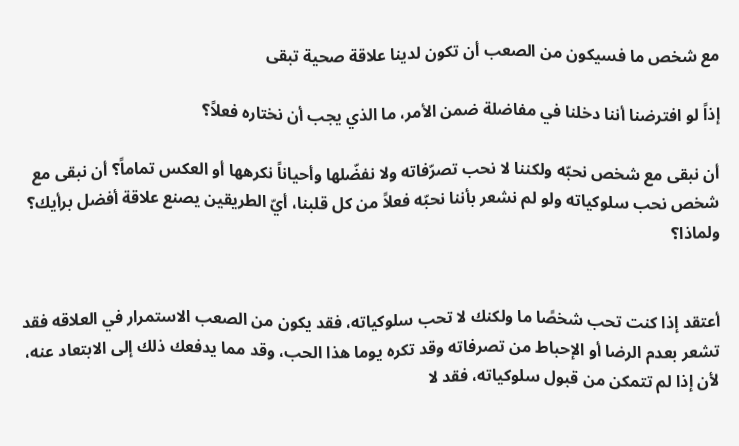مع شخص ما فسيكون من الصعب أن تكون لدينا علاقة صحية تبقى

إذاً لو افترضنا أننا دخلنا في مفاضلة ضمن الأمر، ما الذي يجب أن نختاره فعلاً؟

أن نبقى مع شخص نحبّه ولكننا لا نحب تصرّفاته ولا نفضّلها وأحياناً نكرهها أو العكس تماماً؟ أن نبقى مع شخص نحب سلوكياته ولو لم نشعر بأننا نحبّه فعلاً من كل قلبنا، أيّ الطريقين يصنع علاقة أفضل برأيك؟ ولماذا؟


أعتقد إذا كنت تحب شخصًا ما ولكنك لا تحب سلوكياته، فقد يكون من الصعب الاستمرار في العلاقه فقد تشعر بعدم الرضا أو الإحباط من تصرفاته وقد تكره يوما هذا الحب، وقد مما يدفعك ذلك إلى الابتعاد عنه، لأن إذا لم تتمكن من قبول سلوكياته، فقد لا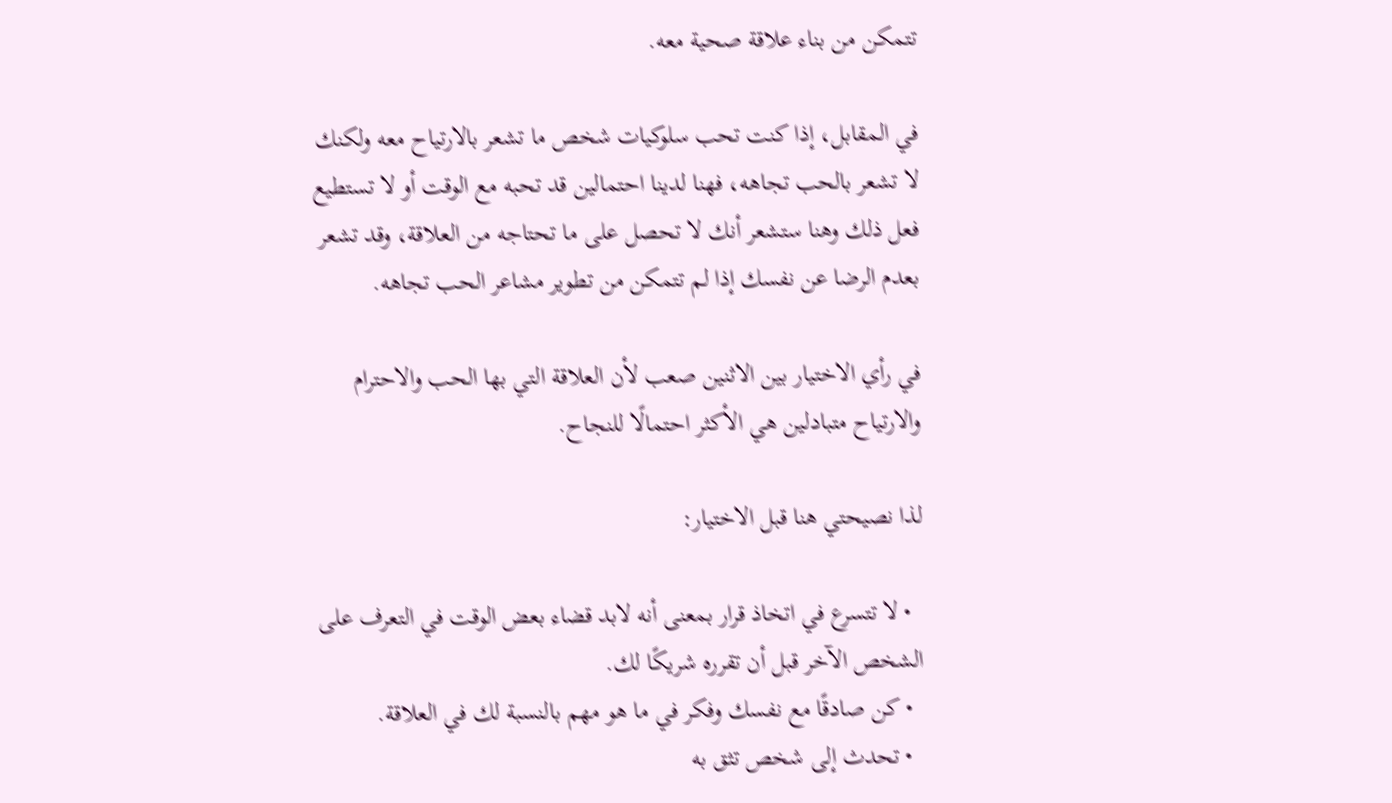تتمكن من بناء علاقة صحية معه.

في المقابل، إذا كنت تحب سلوكيات شخص ما تشعر بالارتياح معه ولكنك لا تشعر بالحب تجاهه، فهنا لدينا احتمالين قد تحبه مع الوقت أو لا تستطيع فعل ذلك وهنا ستشعر أنك لا تحصل على ما تحتاجه من العلاقة، وقد تشعر بعدم الرضا عن نفسك إذا لم تتمكن من تطوير مشاعر الحب تجاهه.

في رأي الاختيار بين الاثنين صعب لأن العلاقة التي بها الحب والاحترام والارتياح متبادلين هي الأكثر احتمالًا للنجاح.

لذا نصيحتي هنا قبل الاختيار:

  • لا تتسرع في اتخاذ قرار بمعنى أنه لابد قضاء بعض الوقت في التعرف على الشخص الآخر قبل أن تقرره شريكًا لك.
  • كن صادقًا مع نفسك وفكر في ما هو مهم بالنسبة لك في العلاقة.
  • تحدث إلى شخص تثق به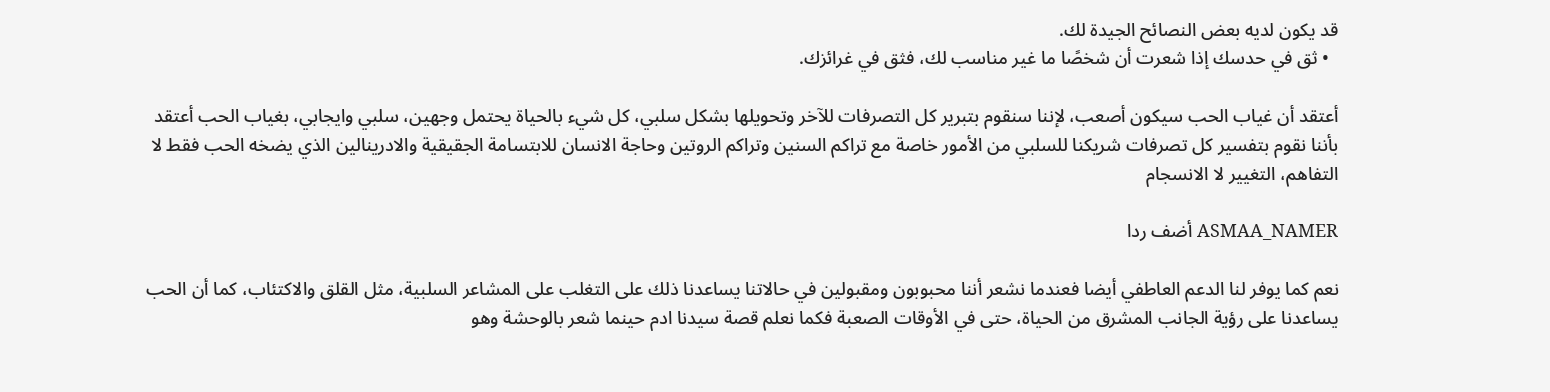قد يكون لديه بعض النصائح الجيدة لك.
  • ثق في حدسك إذا شعرت أن شخصًا ما غير مناسب لك، فثق في غرائزك.

أعتقد أن غياب الحب سيكون أصعب، لإننا سنقوم بتبرير كل التصرفات للآخر وتحويلها بشكل سلبي، كل شيء بالحياة يحتمل وجهين، سلبي وايجابي، بغياب الحب أعتقد بأننا نقوم بتفسير كل تصرفات شريكنا للسلبي من الأمور خاصة مع تراكم السنين وتراكم الروتين وحاجة الانسان للابتسامة الجقيقية والادرينالين الذي يضخه الحب فقط لا التفاهم، التغيير لا الانسجام

ASMAA_NAMER أضف ردا

نعم كما يوفر لنا الدعم العاطفي أيضا فعندما نشعر أننا محبوبون ومقبولين في حالاتنا يساعدنا ذلك على التغلب على المشاعر السلبية، مثل القلق والاكتئاب، كما أن الحب يساعدنا على رؤية الجانب المشرق من الحياة، حتى في الأوقات الصعبة فكما نعلم قصة سيدنا ادم حينما شعر بالوحشة وهو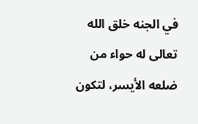في الجنه خلق الله تعالى له حواء من ضلعه الأيسر، لتكون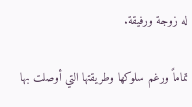له زوجة ورفيقة.

تماماً ورغم سلوكها وطريقتها التي أوصلت بها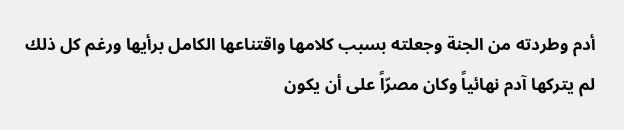أدم وطردته من الجنة وجعلته بسبب كلامها واقتناعها الكامل برأيها ورغم كل ذلك لم يتركها آدم نهائياً وكان مصرّاً على أن يكون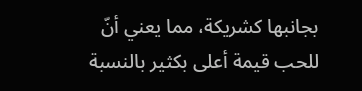بجانبها كشريكة، مما يعني أنّ للحب قيمة أعلى بكثير بالنسبة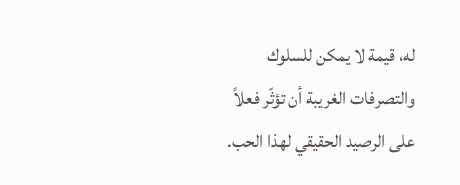له، قيمة لا يمكن للسلوك والتصرفات الغريبة أن تؤثّر فعلاً على الرصيد الحقيقي لهذا الحب.